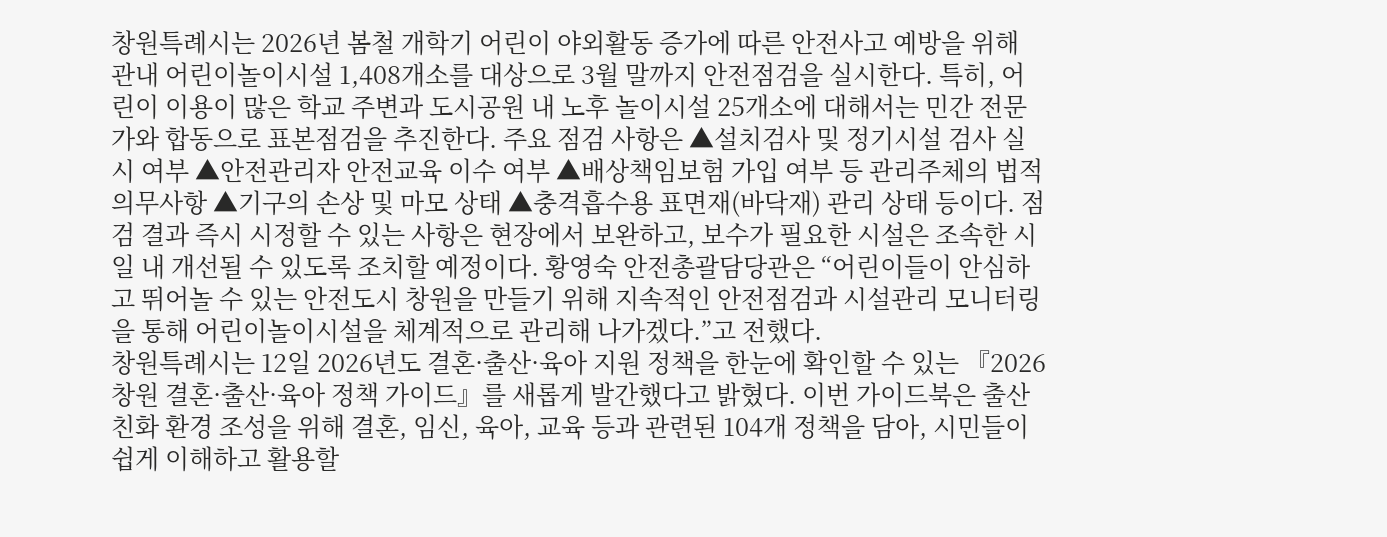창원특례시는 2026년 봄철 개학기 어린이 야외활동 증가에 따른 안전사고 예방을 위해 관내 어린이놀이시설 1,408개소를 대상으로 3월 말까지 안전점검을 실시한다. 특히, 어린이 이용이 많은 학교 주변과 도시공원 내 노후 놀이시설 25개소에 대해서는 민간 전문가와 합동으로 표본점검을 추진한다. 주요 점검 사항은 ▲설치검사 및 정기시설 검사 실시 여부 ▲안전관리자 안전교육 이수 여부 ▲배상책임보험 가입 여부 등 관리주체의 법적 의무사항 ▲기구의 손상 및 마모 상태 ▲충격흡수용 표면재(바닥재) 관리 상태 등이다. 점검 결과 즉시 시정할 수 있는 사항은 현장에서 보완하고, 보수가 필요한 시설은 조속한 시일 내 개선될 수 있도록 조치할 예정이다. 황영숙 안전총괄담당관은 “어린이들이 안심하고 뛰어놀 수 있는 안전도시 창원을 만들기 위해 지속적인 안전점검과 시설관리 모니터링을 통해 어린이놀이시설을 체계적으로 관리해 나가겠다.”고 전했다.
창원특례시는 12일 2026년도 결혼·출산·육아 지원 정책을 한눈에 확인할 수 있는 『2026 창원 결혼·출산·육아 정책 가이드』를 새롭게 발간했다고 밝혔다. 이번 가이드북은 출산친화 환경 조성을 위해 결혼, 임신, 육아, 교육 등과 관련된 104개 정책을 담아, 시민들이 쉽게 이해하고 활용할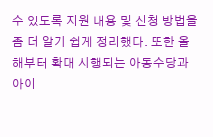수 있도록 지원 내용 및 신청 방법을 좀 더 알기 쉽게 정리했다. 또한 올해부터 확대 시행되는 아동수당과 아이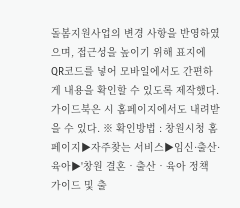돌봄지원사업의 변경 사항을 반영하였으며, 접근성을 높이기 위해 표지에 QR코드를 넣어 모바일에서도 간편하게 내용을 확인할 수 있도록 제작했다. 가이드북은 시 홈페이지에서도 내려받을 수 있다. ※ 확인방법 : 창원시청 홈페이지▶자주찾는 서비스▶임신·출산·육아▶'창원 결혼‧출산‧육아 정책 가이드 및 출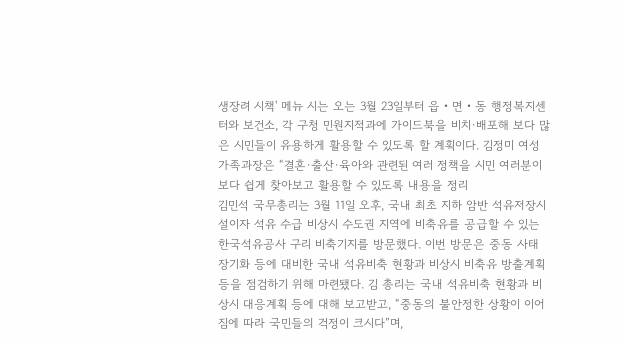생장려 시책' 메뉴 시는 오는 3월 23일부터 읍‧면‧동 행정복지센터와 보건소, 각 구청 민원지적과에 가이드북을 비치·배포해 보다 많은 시민들이 유용하게 활용할 수 있도록 할 계획이다. 김정미 여성가족과장은 “결혼·출산·육아와 관련된 여러 정책을 시민 여러분이 보다 쉽게 찾아보고 활용할 수 있도록 내용을 정리
김민석 국무총리는 3월 11일 오후, 국내 최초 지하 암반 석유저장시설이자 석유 수급 비상시 수도권 지역에 비축유를 공급할 수 있는 한국석유공사 구리 비축기지를 방문했다. 이번 방문은 중동 사태 장기화 등에 대비한 국내 석유비축 현황과 비상시 비축유 방출계획 등을 점검하기 위해 마련됐다. 김 총리는 국내 석유비축 현황과 비상시 대응계획 등에 대해 보고받고, “중동의 불안정한 상황이 이어짐에 따라 국민들의 걱정이 크시다”며,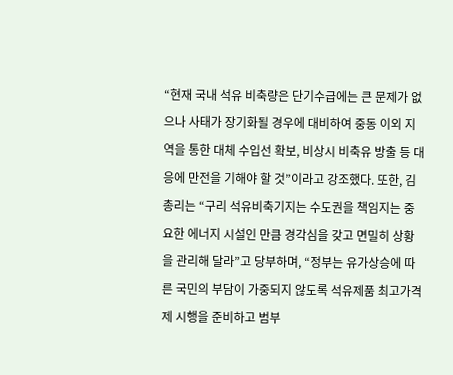“현재 국내 석유 비축량은 단기수급에는 큰 문제가 없으나 사태가 장기화될 경우에 대비하여 중동 이외 지역을 통한 대체 수입선 확보, 비상시 비축유 방출 등 대응에 만전을 기해야 할 것”이라고 강조했다. 또한, 김 총리는 “구리 석유비축기지는 수도권을 책임지는 중요한 에너지 시설인 만큼 경각심을 갖고 면밀히 상황을 관리해 달라”고 당부하며, “정부는 유가상승에 따른 국민의 부담이 가중되지 않도록 석유제품 최고가격제 시행을 준비하고 범부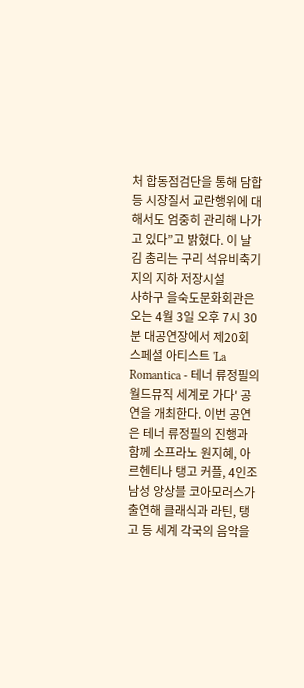처 합동점검단을 통해 담합 등 시장질서 교란행위에 대해서도 엄중히 관리해 나가고 있다”고 밝혔다. 이 날 김 총리는 구리 석유비축기지의 지하 저장시설
사하구 을숙도문화회관은 오는 4월 3일 오후 7시 30분 대공연장에서 제20회 스페셜 아티스트 'La Romantica - 테너 류정필의 월드뮤직 세계로 가다' 공연을 개최한다. 이번 공연은 테너 류정필의 진행과 함께 소프라노 원지혜, 아르헨티나 탱고 커플, 4인조 남성 앙상블 코아모러스가 출연해 클래식과 라틴, 탱고 등 세계 각국의 음악을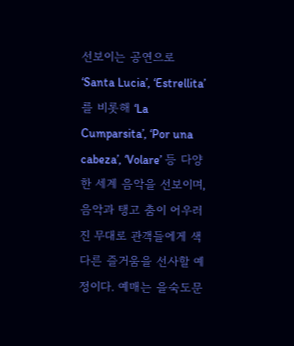선보이는 공연으로 ‘Santa Lucia’, ‘Estrellita’를 비롯해 ‘La Cumparsita’, ‘Por una cabeza’, ‘Volare’ 등 다양한 세계 음악을 선보이며, 음악과 탱고 춤이 어우러진 무대로 관객들에게 색다른 즐거움을 선사할 예정이다. 예매는 을숙도문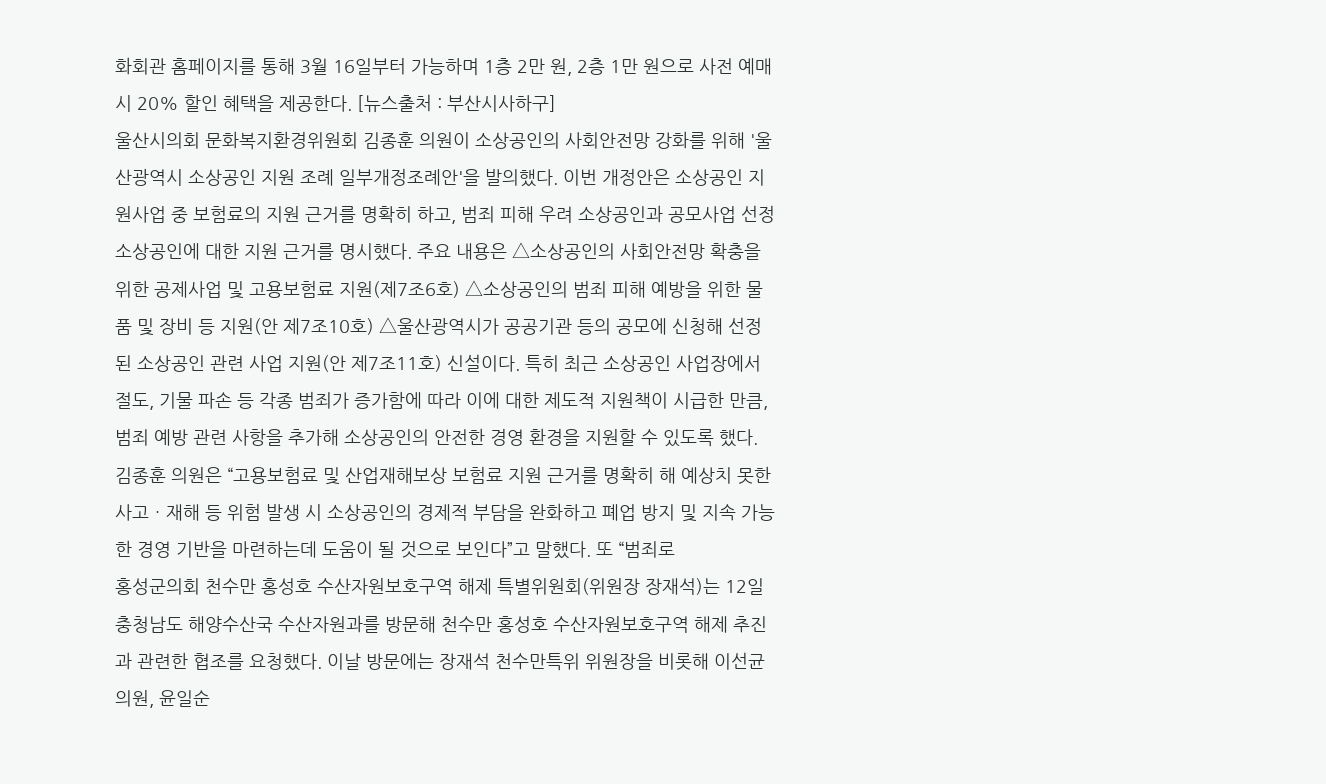화회관 홈페이지를 통해 3월 16일부터 가능하며 1층 2만 원, 2층 1만 원으로 사전 예매 시 20% 할인 혜택을 제공한다. [뉴스출처 : 부산시사하구]
울산시의회 문화복지환경위원회 김종훈 의원이 소상공인의 사회안전망 강화를 위해 '울산광역시 소상공인 지원 조례 일부개정조례안'을 발의했다. 이번 개정안은 소상공인 지원사업 중 보험료의 지원 근거를 명확히 하고, 범죄 피해 우려 소상공인과 공모사업 선정 소상공인에 대한 지원 근거를 명시했다. 주요 내용은 △소상공인의 사회안전망 확충을 위한 공제사업 및 고용보험료 지원(제7조6호) △소상공인의 범죄 피해 예방을 위한 물품 및 장비 등 지원(안 제7조10호) △울산광역시가 공공기관 등의 공모에 신청해 선정된 소상공인 관련 사업 지원(안 제7조11호) 신설이다. 특히 최근 소상공인 사업장에서 절도, 기물 파손 등 각종 범죄가 증가함에 따라 이에 대한 제도적 지원책이 시급한 만큼, 범죄 예방 관련 사항을 추가해 소상공인의 안전한 경영 환경을 지원할 수 있도록 했다. 김종훈 의원은 “고용보험료 및 산업재해보상 보험료 지원 근거를 명확히 해 예상치 못한 사고ㆍ재해 등 위험 발생 시 소상공인의 경제적 부담을 완화하고 폐업 방지 및 지속 가능한 경영 기반을 마련하는데 도움이 될 것으로 보인다”고 말했다. 또 “범죄로
홍성군의회 천수만 홍성호 수산자원보호구역 해제 특별위원회(위원장 장재석)는 12일 충청남도 해양수산국 수산자원과를 방문해 천수만 홍성호 수산자원보호구역 해제 추진과 관련한 협조를 요청했다. 이날 방문에는 장재석 천수만특위 위원장을 비롯해 이선균 의원, 윤일순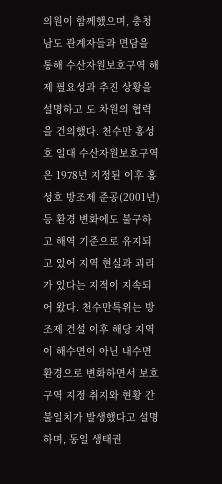의원이 함께했으며, 충청남도 관계자들과 면담을 통해 수산자원보호구역 해제 필요성과 추진 상황을 설명하고 도 차원의 협력을 건의했다. 천수만 홍성호 일대 수산자원보호구역은 1978년 지정된 이후 홍성호 방조제 준공(2001년) 등 환경 변화에도 불구하고 해역 기준으로 유지되고 있어 지역 현실과 괴리가 있다는 지적이 지속되어 왔다. 천수만특위는 방조제 건설 이후 해당 지역이 해수면이 아닌 내수면 환경으로 변화하면서 보호구역 지정 취지와 현황 간 불일치가 발생했다고 설명하며, 동일 생태권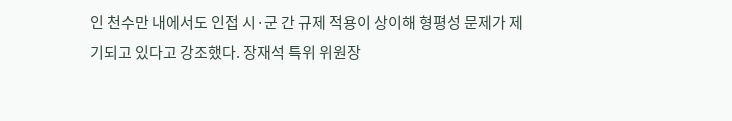인 천수만 내에서도 인접 시·군 간 규제 적용이 상이해 형평성 문제가 제기되고 있다고 강조했다. 장재석 특위 위원장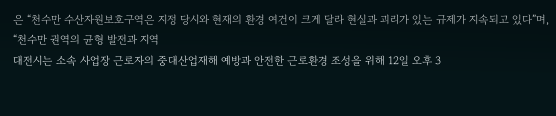은 “천수만 수산자원보호구역은 지정 당시와 현재의 환경 여건이 크게 달라 현실과 괴리가 있는 규제가 지속되고 있다”며, “천수만 권역의 균형 발전과 지역
대전시는 소속 사업장 근로자의 중대산업재해 예방과 안전한 근로환경 조성을 위해 12일 오후 3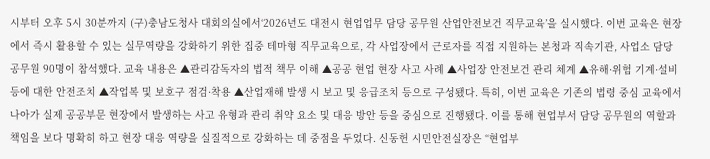시부터 오후 5시 30분까지 (구)충남도청사 대회의실에서‘2026년도 대전시 현업업무 담당 공무원 산업안전보건 직무교육’을 실시했다. 이번 교육은 현장에서 즉시 활용할 수 있는 실무역량을 강화하기 위한 집중 테마형 직무교육으로, 각 사업장에서 근로자를 직접 지원하는 본청과 직속기관, 사업소 담당 공무원 90명이 참석했다. 교육 내용은 ▲관리감독자의 법적 책무 이해 ▲공공 현업 현장 사고 사례 ▲사업장 안전보건 관리 체계 ▲유해·위험 기계·설비 등에 대한 안전조치 ▲작업복 및 보호구 점검·착용 ▲산업재해 발생 시 보고 및 응급조치 등으로 구성됐다. 특히, 이번 교육은 기존의 법령 중심 교육에서 나아가 실제 공공부문 현장에서 발생하는 사고 유형과 관리 취약 요소 및 대응 방안 등을 중심으로 진행됐다. 이를 통해 현업부서 담당 공무원의 역할과 책임을 보다 명확히 하고 현장 대응 역량을 실질적으로 강화하는 데 중점을 두었다. 신동헌 시민안전실장은 “현업부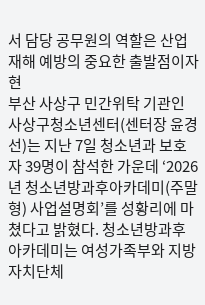서 담당 공무원의 역할은 산업재해 예방의 중요한 출발점이자 현
부산 사상구 민간위탁 기관인 사상구청소년센터(센터장 윤경선)는 지난 7일 청소년과 보호자 39명이 참석한 가운데 ‘2026년 청소년방과후아카데미(주말형) 사업설명회’를 성황리에 마쳤다고 밝혔다. 청소년방과후아카데미는 여성가족부와 지방자치단체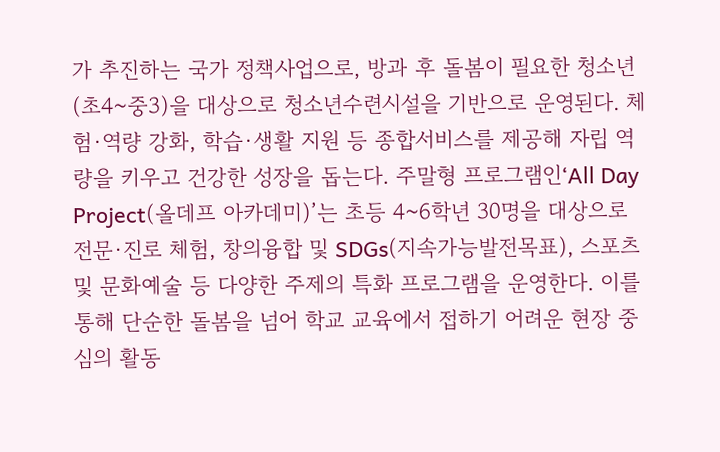가 추진하는 국가 정책사업으로, 방과 후 돌봄이 필요한 청소년(초4~중3)을 대상으로 청소년수련시설을 기반으로 운영된다. 체험·역량 강화, 학습·생활 지원 등 종합서비스를 제공해 자립 역량을 키우고 건강한 성장을 돕는다. 주말형 프로그램인‘All Day Project(올데프 아카데미)’는 초등 4~6학년 30명을 대상으로 전문·진로 체험, 창의융합 및 SDGs(지속가능발전목표), 스포츠 및 문화예술 등 다양한 주제의 특화 프로그램을 운영한다. 이를 통해 단순한 돌봄을 넘어 학교 교육에서 접하기 어려운 현장 중심의 활동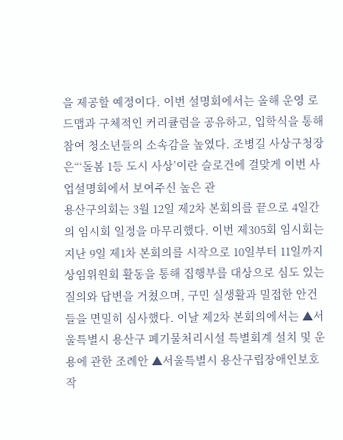을 제공할 예정이다. 이번 설명회에서는 올해 운영 로드맵과 구체적인 커리큘럼을 공유하고, 입학식을 통해 참여 청소년들의 소속감을 높였다. 조병길 사상구청장은“‘돌봄 1등 도시 사상’이란 슬로건에 걸맞게 이번 사업설명회에서 보여주신 높은 관
용산구의회는 3월 12일 제2차 본회의를 끝으로 4일간의 임시회 일정을 마무리했다. 이번 제305회 임시회는 지난 9일 제1차 본회의를 시작으로 10일부터 11일까지 상임위원회 활동을 통해 집행부를 대상으로 심도 있는 질의와 답변을 거쳤으며, 구민 실생활과 밀접한 안건들을 면밀히 심사했다. 이날 제2차 본회의에서는 ▲서울특별시 용산구 폐기물처리시설 특별회계 설치 및 운용에 관한 조례안 ▲서울특별시 용산구립장애인보호작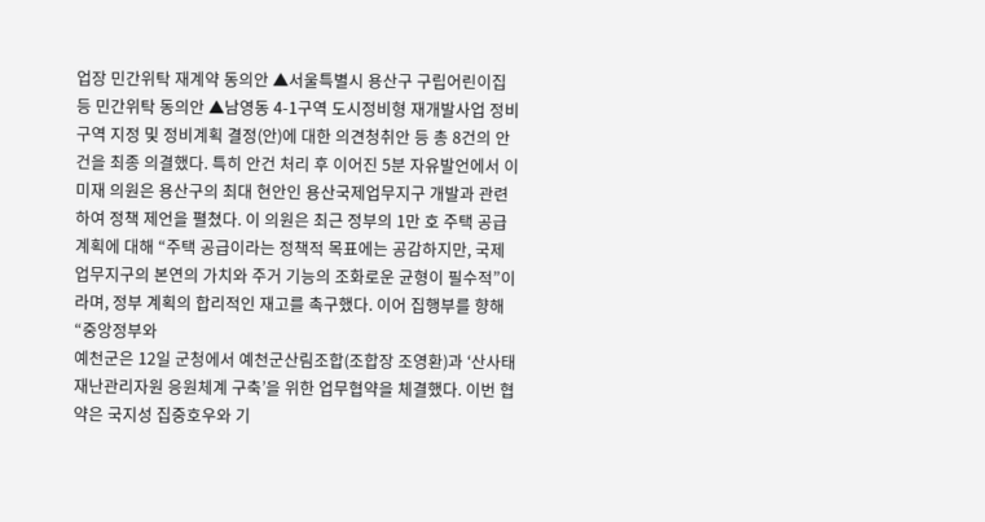업장 민간위탁 재계약 동의안 ▲서울특별시 용산구 구립어린이집 등 민간위탁 동의안 ▲남영동 4-1구역 도시정비형 재개발사업 정비구역 지정 및 정비계획 결정(안)에 대한 의견청취안 등 총 8건의 안건을 최종 의결했다. 특히 안건 처리 후 이어진 5분 자유발언에서 이미재 의원은 용산구의 최대 현안인 용산국제업무지구 개발과 관련하여 정책 제언을 펼쳤다. 이 의원은 최근 정부의 1만 호 주택 공급계획에 대해 “주택 공급이라는 정책적 목표에는 공감하지만, 국제업무지구의 본연의 가치와 주거 기능의 조화로운 균형이 필수적”이라며, 정부 계획의 합리적인 재고를 촉구했다. 이어 집행부를 향해 “중앙정부와
예천군은 12일 군청에서 예천군산림조합(조합장 조영환)과 ‘산사태 재난관리자원 응원체계 구축’을 위한 업무협약을 체결했다. 이번 협약은 국지성 집중호우와 기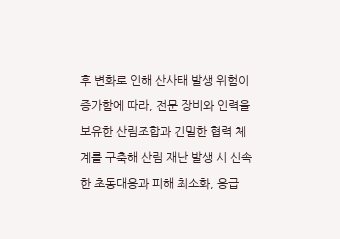후 변화로 인해 산사태 발생 위험이 증가함에 따라, 전문 장비와 인력을 보유한 산림조합과 긴밀한 협력 체계를 구축해 산림 재난 발생 시 신속한 초동대응과 피해 최소화, 응급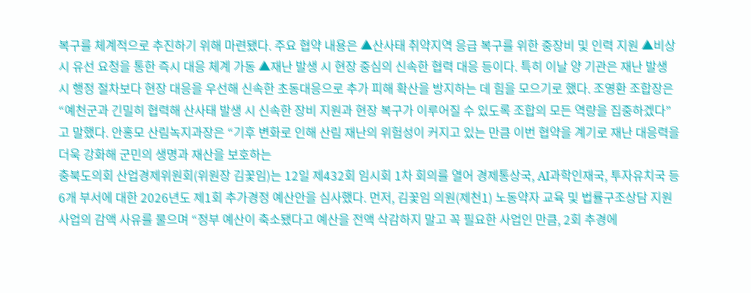복구를 체계적으로 추진하기 위해 마련됐다. 주요 협약 내용은 ▲산사태 취약지역 응급 복구를 위한 중장비 및 인력 지원 ▲비상시 유선 요청을 통한 즉시 대응 체계 가동 ▲재난 발생 시 현장 중심의 신속한 협력 대응 등이다. 특히 이날 양 기관은 재난 발생 시 행정 절차보다 현장 대응을 우선해 신속한 초동대응으로 추가 피해 확산을 방지하는 데 힘을 모으기로 했다. 조영환 조합장은 “예천군과 긴밀히 협력해 산사태 발생 시 신속한 장비 지원과 현장 복구가 이루어질 수 있도록 조합의 모든 역량을 집중하겠다”고 말했다. 안홍모 산림녹지과장은 “기후 변화로 인해 산림 재난의 위험성이 커지고 있는 만큼 이번 협약을 계기로 재난 대응력을 더욱 강화해 군민의 생명과 재산을 보호하는
충북도의회 산업경제위원회(위원장 김꽃임)는 12일 제432회 임시회 1차 회의를 열어 경제통상국, AI과학인재국, 투자유치국 등 6개 부서에 대한 2026년도 제1회 추가경정 예산안을 심사했다. 먼저, 김꽃임 의원(제천1) 노동약자 교육 및 법률구조상담 지원 사업의 감액 사유를 물으며 “정부 예산이 축소됐다고 예산을 전액 삭감하지 말고 꼭 필요한 사업인 만큼, 2회 추경에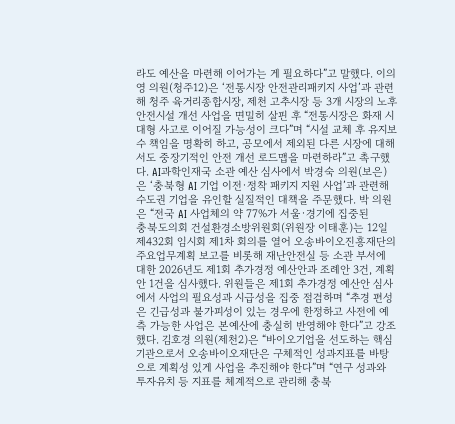라도 예산을 마련해 이어가는 게 필요하다”고 말했다. 이의영 의원(청주12)은 ‘전통시장 안전관리패키지 사업’과 관련해 청주 육거리종합시장, 제천 고추시장 등 3개 시장의 노후 안전시설 개선 사업을 면밀히 살핀 후 “전통시장은 화재 시 대형 사고로 이어질 가능성이 크다”며 “시설 교체 후 유지보수 책임을 명확히 하고, 공모에서 제외된 다른 시장에 대해서도 중장기적인 안전 개선 로드맵을 마련하라”고 촉구했다. AI과학인재국 소관 예산 심사에서 박경숙 의원(보은)은 ‘충북형 AI 기업 이전·정착 패키지 지원 사업’과 관련해 수도권 기업을 유인할 실질적인 대책을 주문했다. 박 의원은 “전국 AI 사업체의 약 77%가 서울·경기에 집중된
충북도의회 건설환경소방위원회(위원장 이태훈)는 12일 제432회 임시회 제1차 회의를 열어 오송바이오진흥재단의 주요업무계획 보고를 비롯해 재난안전실 등 소관 부서에 대한 2026년도 제1회 추가경정 예산안과 조례안 3건, 계획안 1건을 심사했다. 위원들은 제1회 추가경정 예산안 심사에서 사업의 필요성과 시급성을 집중 점검하며 “추경 편성은 긴급성과 불가피성이 있는 경우에 한정하고 사전에 예측 가능한 사업은 본예산에 충실히 반영해야 한다”고 강조했다. 김호경 의원(제천2)은 “바이오기업을 선도하는 핵심 기관으로서 오송바이오재단은 구체적인 성과지표를 바탕으로 계획성 있게 사업을 추진해야 한다”며 “연구 성과와 투자유치 등 지표를 체계적으로 관리해 충북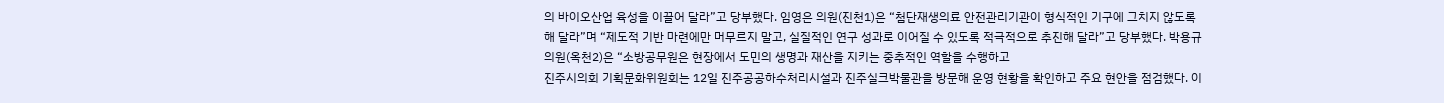의 바이오산업 육성을 이끌어 달라”고 당부했다. 임영은 의원(진천1)은 “첨단재생의료 안전관리기관이 형식적인 기구에 그치지 않도록 해 달라”며 “제도적 기반 마련에만 머무르지 말고, 실질적인 연구 성과로 이어질 수 있도록 적극적으로 추진해 달라”고 당부했다. 박용규 의원(옥천2)은 “소방공무원은 현장에서 도민의 생명과 재산을 지키는 중추적인 역할을 수행하고
진주시의회 기획문화위원회는 12일 진주공공하수처리시설과 진주실크박물관을 방문해 운영 현황을 확인하고 주요 현안을 점검했다. 이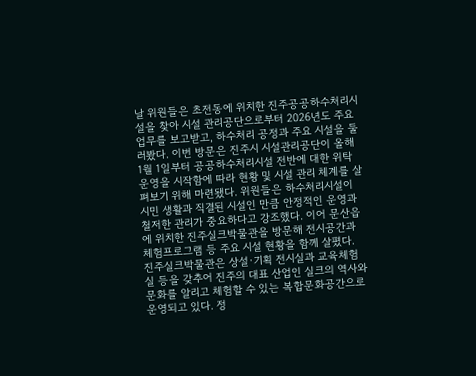날 위원들은 초전동에 위치한 진주공공하수처리시설을 찾아 시설 관리공단으로부터 2026년도 주요 업무를 보고받고, 하수처리 공정과 주요 시설을 둘러봤다. 이번 방문은 진주시 시설관리공단이 올해 1월 1일부터 공공하수처리시설 전반에 대한 위탁 운영을 시작함에 따라 현황 및 시설 관리 체계를 살펴보기 위해 마련됐다. 위원들은 하수처리시설이 시민 생활과 직결된 시설인 만큼 안정적인 운영과 철저한 관리가 중요하다고 강조했다. 이어 문산읍에 위치한 진주실크박물관을 방문해 전시공간과 체험프로그램 등 주요 시설 현황을 함께 살폈다. 진주실크박물관은 상설·기획 전시실과 교육체험실 등을 갖추어 진주의 대표 산업인 실크의 역사와 문화를 알리고 체험할 수 있는 복합문화공간으로 운영되고 있다. 정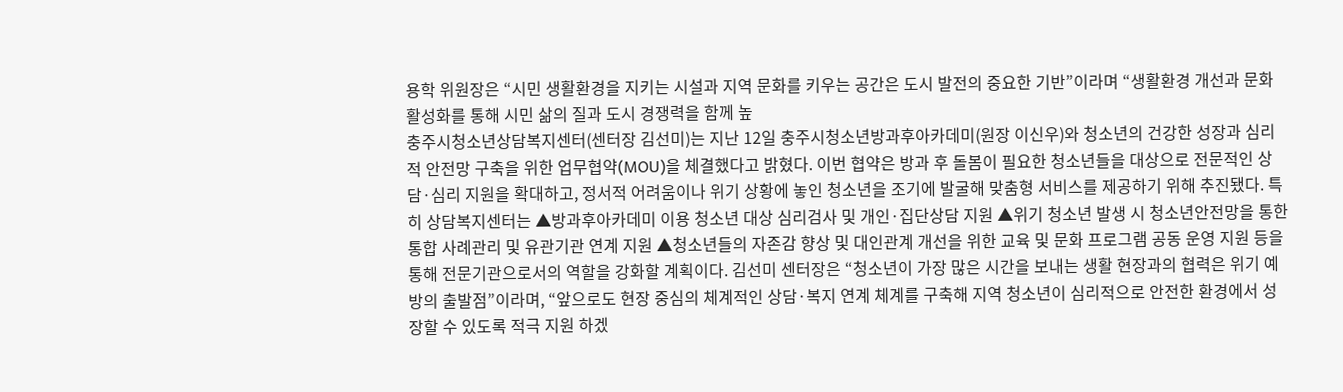용학 위원장은 “시민 생활환경을 지키는 시설과 지역 문화를 키우는 공간은 도시 발전의 중요한 기반”이라며 “생활환경 개선과 문화 활성화를 통해 시민 삶의 질과 도시 경쟁력을 함께 높
충주시청소년상담복지센터(센터장 김선미)는 지난 12일 충주시청소년방과후아카데미(원장 이신우)와 청소년의 건강한 성장과 심리적 안전망 구축을 위한 업무협약(MOU)을 체결했다고 밝혔다. 이번 협약은 방과 후 돌봄이 필요한 청소년들을 대상으로 전문적인 상담·심리 지원을 확대하고, 정서적 어려움이나 위기 상황에 놓인 청소년을 조기에 발굴해 맞춤형 서비스를 제공하기 위해 추진됐다. 특히 상담복지센터는 ▲방과후아카데미 이용 청소년 대상 심리검사 및 개인·집단상담 지원 ▲위기 청소년 발생 시 청소년안전망을 통한 통합 사례관리 및 유관기관 연계 지원 ▲청소년들의 자존감 향상 및 대인관계 개선을 위한 교육 및 문화 프로그램 공동 운영 지원 등을 통해 전문기관으로서의 역할을 강화할 계획이다. 김선미 센터장은 “청소년이 가장 많은 시간을 보내는 생활 현장과의 협력은 위기 예방의 출발점”이라며, “앞으로도 현장 중심의 체계적인 상담·복지 연계 체계를 구축해 지역 청소년이 심리적으로 안전한 환경에서 성장할 수 있도록 적극 지원 하겠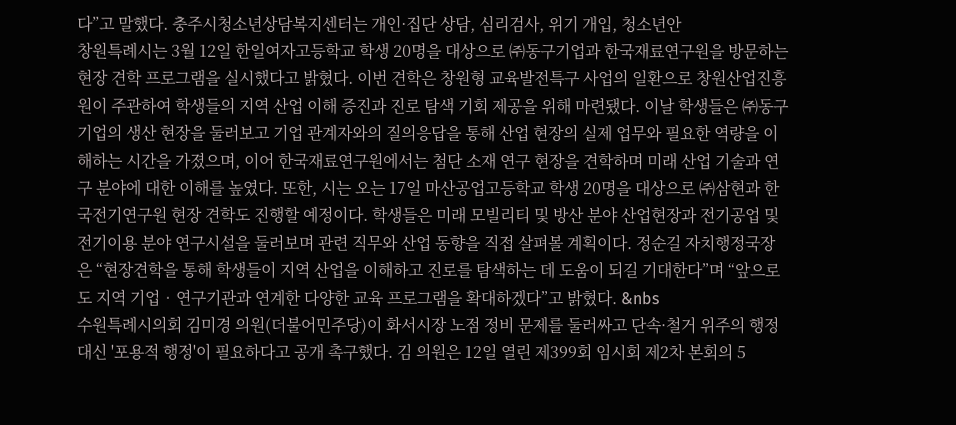다”고 말했다. 충주시청소년상담복지센터는 개인·집단 상담, 심리검사, 위기 개입, 청소년안
창원특례시는 3월 12일 한일여자고등학교 학생 20명을 대상으로 ㈜동구기업과 한국재료연구원을 방문하는 현장 견학 프로그램을 실시했다고 밝혔다. 이번 견학은 창원형 교육발전특구 사업의 일환으로 창원산업진흥원이 주관하여 학생들의 지역 산업 이해 증진과 진로 탐색 기회 제공을 위해 마련됐다. 이날 학생들은 ㈜동구기업의 생산 현장을 둘러보고 기업 관계자와의 질의응답을 통해 산업 현장의 실제 업무와 필요한 역량을 이해하는 시간을 가졌으며, 이어 한국재료연구원에서는 첨단 소재 연구 현장을 견학하며 미래 산업 기술과 연구 분야에 대한 이해를 높였다. 또한, 시는 오는 17일 마산공업고등학교 학생 20명을 대상으로 ㈜삼현과 한국전기연구원 현장 견학도 진행할 예정이다. 학생들은 미래 모빌리티 및 방산 분야 산업현장과 전기공업 및 전기이용 분야 연구시설을 둘러보며 관련 직무와 산업 동향을 직접 살펴볼 계획이다. 정순길 자치행정국장은 “현장견학을 통해 학생들이 지역 산업을 이해하고 진로를 탐색하는 데 도움이 되길 기대한다”며 “앞으로도 지역 기업‧연구기관과 연계한 다양한 교육 프로그램을 확대하겠다”고 밝혔다. &nbs
수원특례시의회 김미경 의원(더불어민주당)이 화서시장 노점 정비 문제를 둘러싸고 단속·철거 위주의 행정 대신 '포용적 행정'이 필요하다고 공개 촉구했다. 김 의원은 12일 열린 제399회 임시회 제2차 본회의 5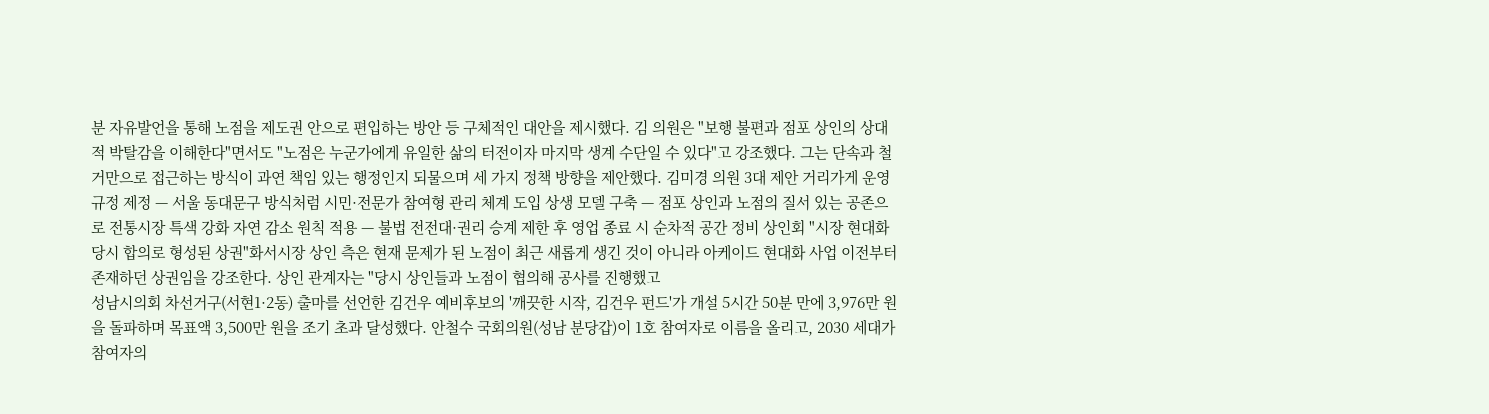분 자유발언을 통해 노점을 제도권 안으로 편입하는 방안 등 구체적인 대안을 제시했다. 김 의원은 "보행 불편과 점포 상인의 상대적 박탈감을 이해한다"면서도 "노점은 누군가에게 유일한 삶의 터전이자 마지막 생계 수단일 수 있다"고 강조했다. 그는 단속과 철거만으로 접근하는 방식이 과연 책임 있는 행정인지 되물으며 세 가지 정책 방향을 제안했다. 김미경 의원 3대 제안 거리가게 운영 규정 제정 — 서울 동대문구 방식처럼 시민·전문가 참여형 관리 체계 도입 상생 모델 구축 — 점포 상인과 노점의 질서 있는 공존으로 전통시장 특색 강화 자연 감소 원칙 적용 — 불법 전전대·권리 승계 제한 후 영업 종료 시 순차적 공간 정비 상인회 "시장 현대화 당시 합의로 형성된 상권"화서시장 상인 측은 현재 문제가 된 노점이 최근 새롭게 생긴 것이 아니라 아케이드 현대화 사업 이전부터 존재하던 상권임을 강조한다. 상인 관계자는 "당시 상인들과 노점이 협의해 공사를 진행했고
성남시의회 차선거구(서현1·2동) 출마를 선언한 김건우 예비후보의 '깨끗한 시작, 김건우 펀드'가 개설 5시간 50분 만에 3,976만 원을 돌파하며 목표액 3,500만 원을 조기 초과 달성했다. 안철수 국회의원(성남 분당갑)이 1호 참여자로 이름을 올리고, 2030 세대가 참여자의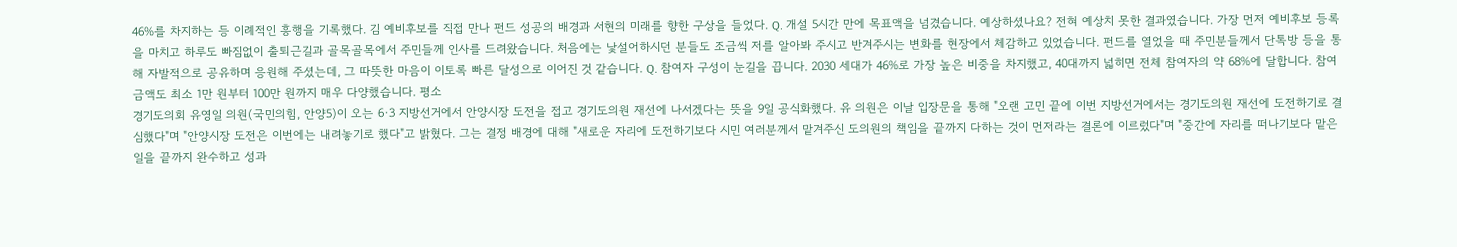46%를 차지하는 등 이례적인 흥행을 기록했다. 김 예비후보를 직접 만나 펀드 성공의 배경과 서현의 미래를 향한 구상을 들었다. Q. 개설 5시간 만에 목표액을 넘겼습니다. 예상하셨나요? 전혀 예상치 못한 결과였습니다. 가장 먼저 예비후보 등록을 마치고 하루도 빠짐없이 출퇴근길과 골목골목에서 주민들께 인사를 드려왔습니다. 처음에는 낯설어하시던 분들도 조금씩 저를 알아봐 주시고 반겨주시는 변화를 현장에서 체감하고 있었습니다. 펀드를 열었을 때 주민분들께서 단톡방 등을 통해 자발적으로 공유하며 응원해 주셨는데, 그 따뜻한 마음이 이토록 빠른 달성으로 이어진 것 같습니다. Q. 참여자 구성이 눈길을 끕니다. 2030 세대가 46%로 가장 높은 비중을 차지했고, 40대까지 넓히면 전체 참여자의 약 68%에 달합니다. 참여 금액도 최소 1만 원부터 100만 원까지 매우 다양했습니다. 평소
경기도의회 유영일 의원(국민의힘, 안양5)이 오는 6·3 지방선거에서 안양시장 도전을 접고 경기도의원 재선에 나서겠다는 뜻을 9일 공식화했다. 유 의원은 이날 입장문을 통해 "오랜 고민 끝에 이번 지방선거에서는 경기도의원 재선에 도전하기로 결심했다"며 "안양시장 도전은 이번에는 내려놓기로 했다"고 밝혔다. 그는 결정 배경에 대해 "새로운 자리에 도전하기보다 시민 여러분께서 맡겨주신 도의원의 책임을 끝까지 다하는 것이 먼저라는 결론에 이르렀다"며 "중간에 자리를 떠나기보다 맡은 일을 끝까지 완수하고 성과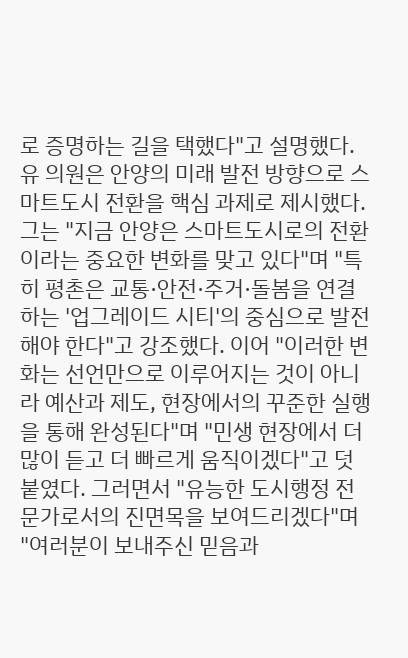로 증명하는 길을 택했다"고 설명했다. 유 의원은 안양의 미래 발전 방향으로 스마트도시 전환을 핵심 과제로 제시했다. 그는 "지금 안양은 스마트도시로의 전환이라는 중요한 변화를 맞고 있다"며 "특히 평촌은 교통·안전·주거·돌봄을 연결하는 '업그레이드 시티'의 중심으로 발전해야 한다"고 강조했다. 이어 "이러한 변화는 선언만으로 이루어지는 것이 아니라 예산과 제도, 현장에서의 꾸준한 실행을 통해 완성된다"며 "민생 현장에서 더 많이 듣고 더 빠르게 움직이겠다"고 덧붙였다. 그러면서 "유능한 도시행정 전문가로서의 진면목을 보여드리겠다"며 "여러분이 보내주신 믿음과